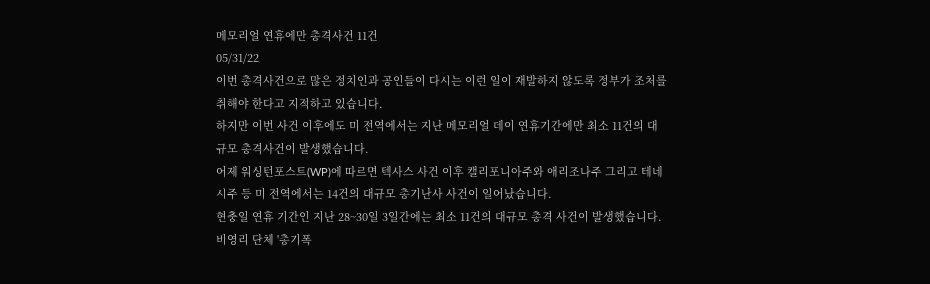메모리얼 연휴에만 총격사건 11건
05/31/22
이번 총격사건으로 많은 정치인과 공인들이 다시는 이런 일이 재발하지 않도록 정부가 조처를 취해야 한다고 지적하고 있습니다.
하지만 이번 사건 이후에도 미 전역에서는 지난 메모리얼 데이 연휴기간에만 최소 11건의 대규모 총격사건이 발생했습니다.
어제 워싱턴포스트(WP)에 따르면 텍사스 사건 이후 캘리포니아주와 애리조나주 그리고 테네시주 등 미 전역에서는 14건의 대규모 총기난사 사건이 일어났습니다.
현충일 연휴 기간인 지난 28~30일 3일간에는 최소 11건의 대규모 총격 사건이 발생했습니다.
비영리 단체 '총기폭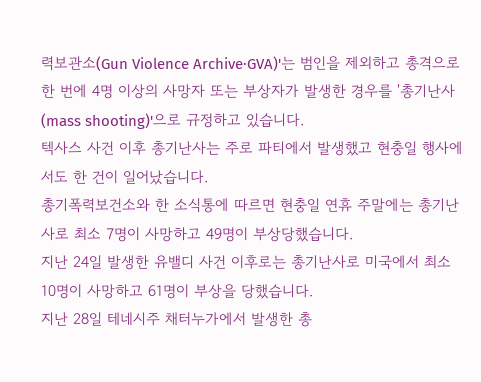력보관소(Gun Violence Archive·GVA)'는 범인을 제외하고 총격으로 한 번에 4명 이상의 사망자 또는 부상자가 발생한 경우를 '총기난사(mass shooting)'으로 규정하고 있습니다.
텍사스 사건 이후 총기난사는 주로 파티에서 발생했고 현충일 행사에서도 한 건이 일어났습니다.
총기폭력보건소와 한 소식통에 따르면 현충일 연휴 주말에는 총기난사로 최소 7명이 사망하고 49명이 부상당했습니다.
지난 24일 발생한 유밸디 사건 이후로는 총기난사로 미국에서 최소 10명이 사망하고 61명이 부상을 당했습니다.
지난 28일 테네시주 채터누가에서 발생한 총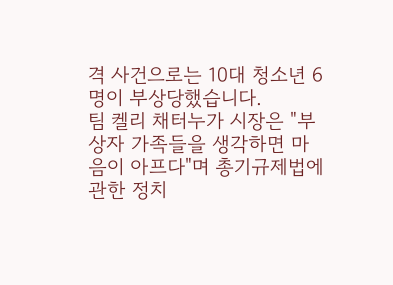격 사건으로는 10대 청소년 6명이 부상당했습니다.
팀 켈리 채터누가 시장은 "부상자 가족들을 생각하면 마음이 아프다"며 총기규제법에 관한 정치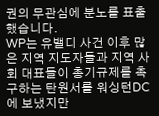권의 무관심에 분노를 표출했습니다.
WP는 유밸디 사건 이후 많은 지역 지도자들과 지역 사회 대표들이 총기규제를 촉구하는 탄원서를 워싱턴DC에 보냈지만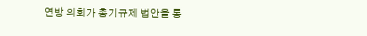연방 의회가 총기규제 법안을 통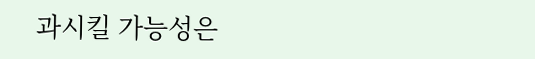과시킬 가능성은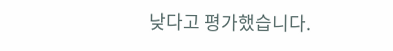낮다고 평가했습니다.